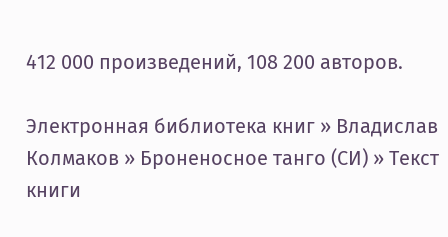412 000 произведений, 108 200 авторов.

Электронная библиотека книг » Владислав Колмаков » Броненосное танго (СИ) » Текст книги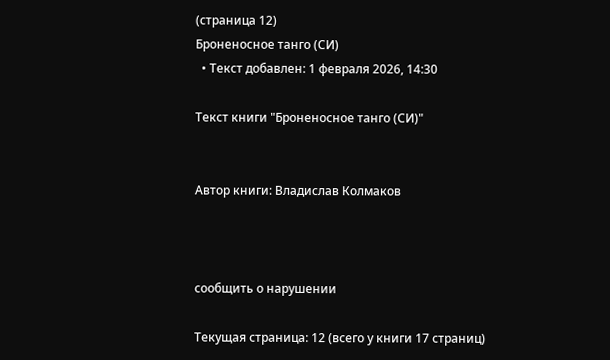(страница 12)
Броненосное танго (СИ)
  • Текст добавлен: 1 февраля 2026, 14:30

Текст книги "Броненосное танго (СИ)"


Автор книги: Владислав Колмаков



сообщить о нарушении

Текущая страница: 12 (всего у книги 17 страниц)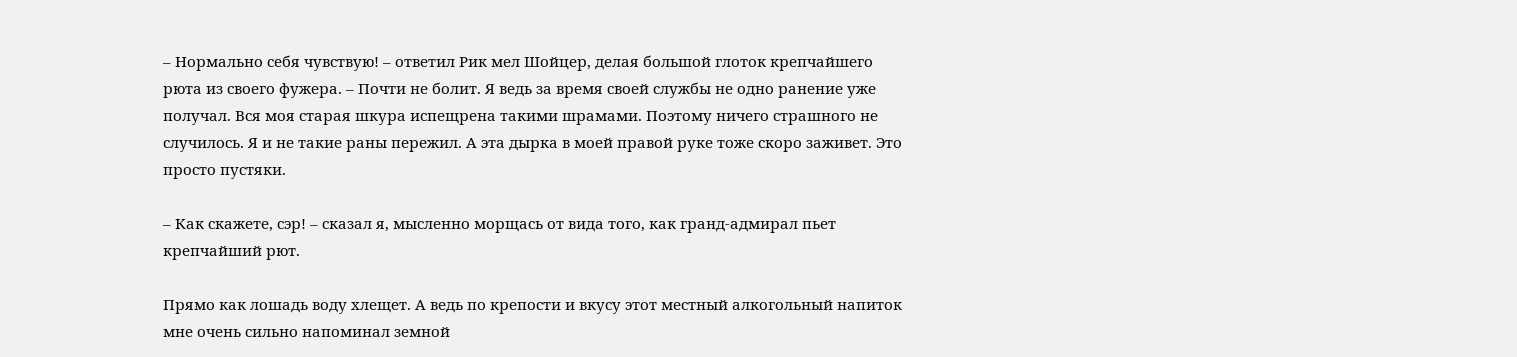– Нормально себя чувствую! – ответил Рик мел Шойцер, делая большой глоток крепчайшего рюта из своего фужера. – Почти не болит. Я ведь за время своей службы не одно ранение уже получал. Вся моя старая шкура испещрена такими шрамами. Поэтому ничего страшного не случилось. Я и не такие раны пережил. А эта дырка в моей правой руке тоже скоро заживет. Это просто пустяки.

– Как скажете, сэр! – сказал я, мысленно морщась от вида того, как гранд-адмирал пьет крепчайший рют.

Прямо как лошадь воду хлещет. А ведь по крепости и вкусу этот местный алкогольный напиток мне очень сильно напоминал земной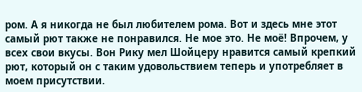ром. А я никогда не был любителем рома. Вот и здесь мне этот самый рют также не понравился. Не мое это. Не моё! Впрочем, у всех свои вкусы. Вон Рику мел Шойцеру нравится самый крепкий рют, который он с таким удовольствием теперь и употребляет в моем присутствии.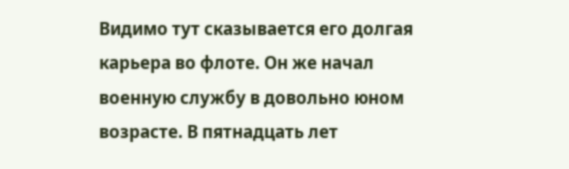Видимо тут сказывается его долгая карьера во флоте. Он же начал военную службу в довольно юном возрасте. В пятнадцать лет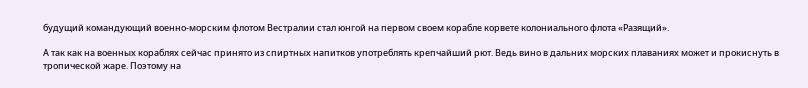будущий командующий военно-морским флотом Вестралии стал юнгой на первом своем корабле корвете колониального флота «Разящий».

А так как на военных кораблях сейчас принято из спиртных напитков употреблять крепчайший рют. Ведь вино в дальних морских плаваниях может и прокиснуть в тропической жаре. Поэтому на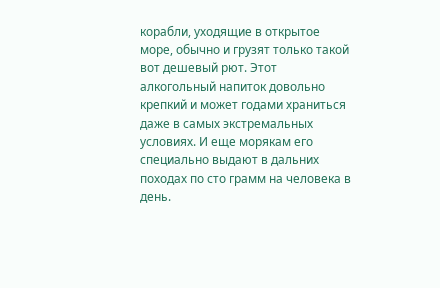корабли, уходящие в открытое море, обычно и грузят только такой вот дешевый рют. Этот алкогольный напиток довольно крепкий и может годами храниться даже в самых экстремальных условиях. И еще морякам его специально выдают в дальних походах по сто грамм на человека в день.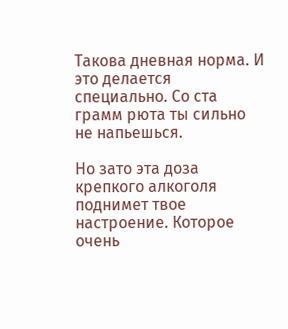Такова дневная норма. И это делается специально. Со ста грамм рюта ты сильно не напьешься.

Но зато эта доза крепкого алкоголя поднимет твое настроение. Которое очень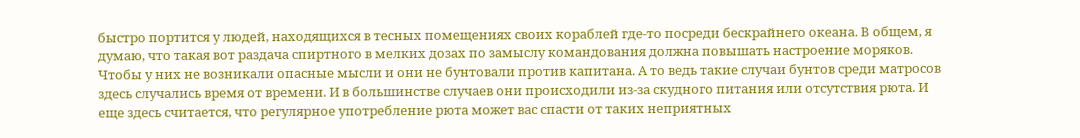быстро портится у людей, находящихся в тесных помещениях своих кораблей где-то посреди бескрайнего океана. В общем, я думаю, что такая вот раздача спиртного в мелких дозах по замыслу командования должна повышать настроение моряков. Чтобы у них не возникали опасные мысли и они не бунтовали против капитана. А то ведь такие случаи бунтов среди матросов здесь случались время от времени. И в большинстве случаев они происходили из-за скудного питания или отсутствия рюта. И еще здесь считается, что регулярное употребление рюта может вас спасти от таких неприятных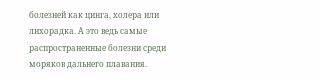болезней как цинга, холера или лихорадка. А это ведь самые распространенные болезни среди моряков дальнего плавания.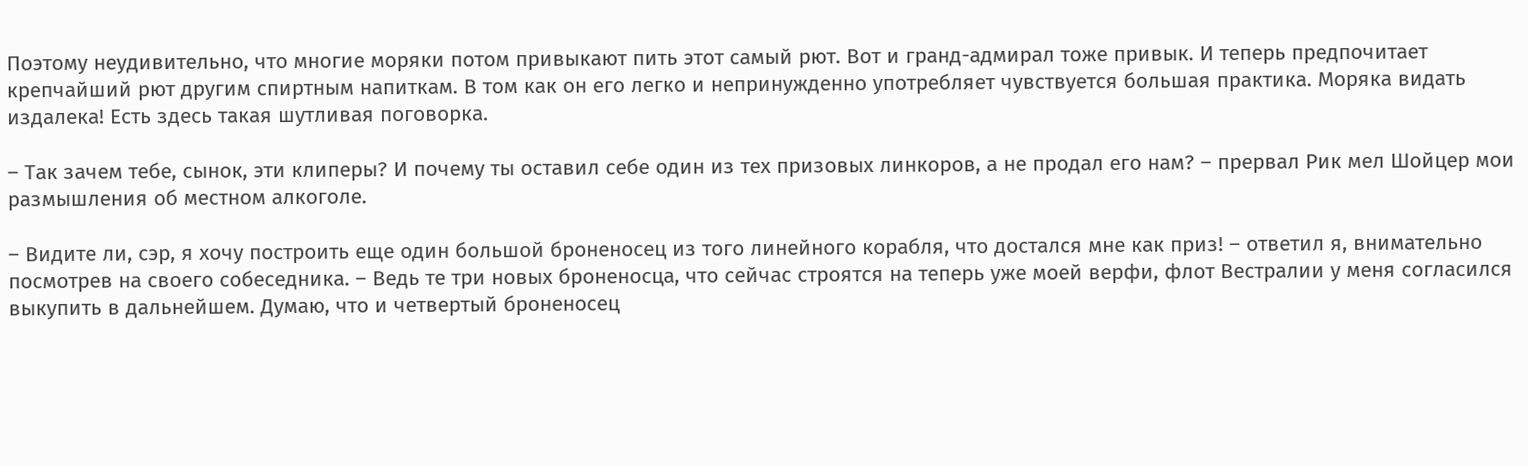Поэтому неудивительно, что многие моряки потом привыкают пить этот самый рют. Вот и гранд-адмирал тоже привык. И теперь предпочитает крепчайший рют другим спиртным напиткам. В том как он его легко и непринужденно употребляет чувствуется большая практика. Моряка видать издалека! Есть здесь такая шутливая поговорка.

– Так зачем тебе, сынок, эти клиперы? И почему ты оставил себе один из тех призовых линкоров, а не продал его нам? – прервал Рик мел Шойцер мои размышления об местном алкоголе.

– Видите ли, сэр, я хочу построить еще один большой броненосец из того линейного корабля, что достался мне как приз! – ответил я, внимательно посмотрев на своего собеседника. – Ведь те три новых броненосца, что сейчас строятся на теперь уже моей верфи, флот Вестралии у меня согласился выкупить в дальнейшем. Думаю, что и четвертый броненосец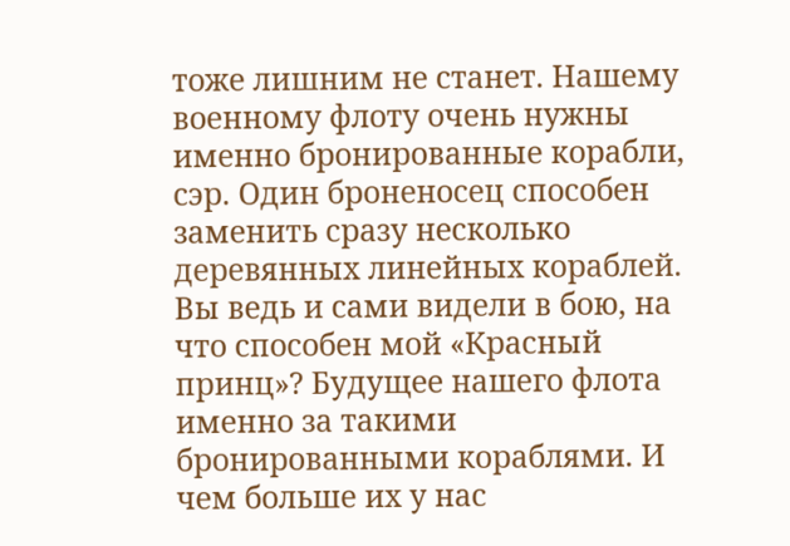тоже лишним не станет. Нашему военному флоту очень нужны именно бронированные корабли, сэр. Один броненосец способен заменить сразу несколько деревянных линейных кораблей. Вы ведь и сами видели в бою, на что способен мой «Красный принц»? Будущее нашего флота именно за такими бронированными кораблями. И чем больше их у нас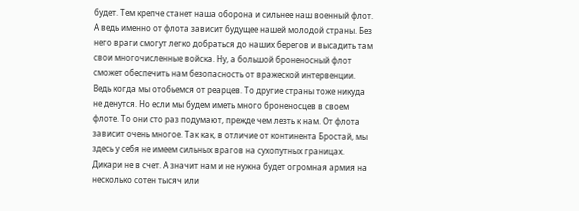будет. Тем крепче станет наша оборона и сильнее наш военный флот. А ведь именно от флота зависит будущее нашей молодой страны. Без него враги смогут легко добраться до наших берегов и высадить там свои многочисленные войска. Ну, а большой броненосный флот сможет обеспечить нам безопасность от вражеской интервенции. Ведь когда мы отобьемся от реарцев. То другие страны тоже никуда не денутся. Но если мы будем иметь много броненосцев в своем флоте. То они сто раз подумают, прежде чем лезть к нам. От флота зависит очень многое. Так как, в отличие от континента Бростай, мы здесь у себя не имеем сильных врагов на сухопутных границах. Дикари не в счет. А значит нам и не нужна будет огромная армия на несколько сотен тысяч или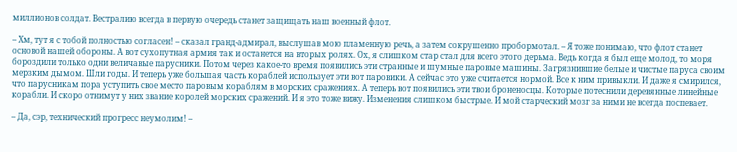миллионов солдат. Вестралию всегда в первую очередь станет защищать наш военный флот.

– Хм, тут я с тобой полностью согласен! – сказал гранд-адмирал, выслушав мою пламенную речь, а затем сокрушенно пробормотал. – Я тоже понимаю, что флот станет основой нашей обороны. А вот сухопутная армия так и останется на вторых ролях. Ох, я слишком стар стал для всего этого дерьма. Ведь когда я был еще молод, то моря бороздили только одни величавые парусники. Потом через какое-то время появились эти странные и шумные паровые машины. Загрязнившие белые и чистые паруса своим мерзким дымом. Шли годы. И теперь уже большая часть кораблей использует эти вот паровики. А сейчас это уже считается нормой. Все к ним привыкли. И даже я смирился, что парусникам пора уступить свое место паровым кораблям в морских сражениях. А теперь вот появились эти твои броненосцы. Которые потеснили деревянные линейные корабли. И скоро отнимут у них звание королей морских сражений. И я это тоже вижу. Изменения слишком быстрые. И мой старческий мозг за ними не всегда поспевает.

– Да, сэр, технический прогресс неумолим! –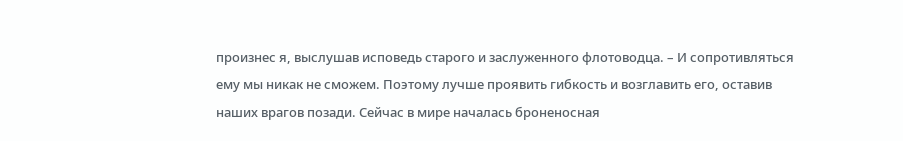произнес я, выслушав исповедь старого и заслуженного флотоводца. – И сопротивляться ему мы никак не сможем. Поэтому лучше проявить гибкость и возглавить его, оставив наших врагов позади. Сейчас в мире началась броненосная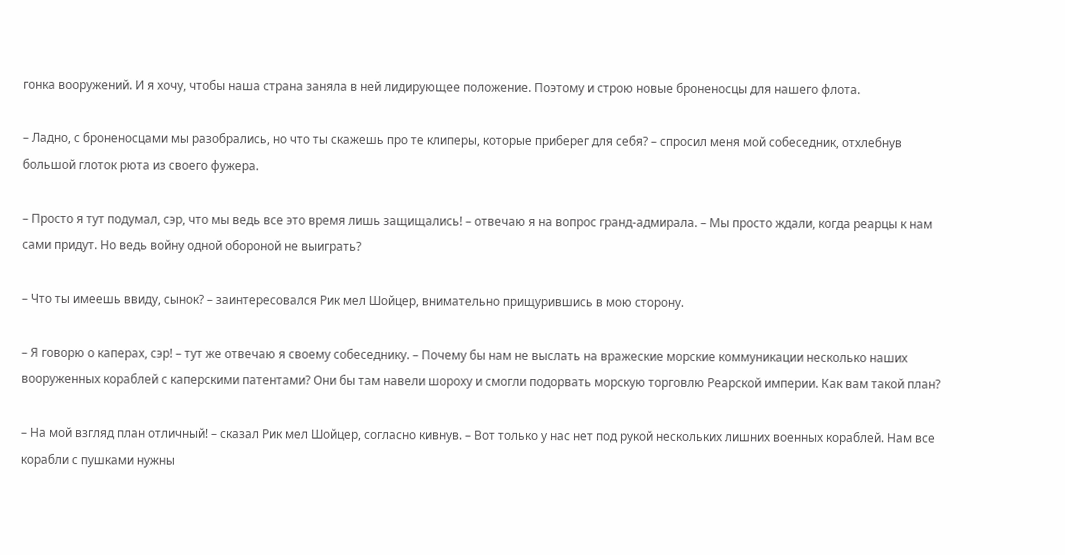гонка вооружений. И я хочу, чтобы наша страна заняла в ней лидирующее положение. Поэтому и строю новые броненосцы для нашего флота.

– Ладно, с броненосцами мы разобрались, но что ты скажешь про те клиперы, которые приберег для себя? – спросил меня мой собеседник, отхлебнув большой глоток рюта из своего фужера.

– Просто я тут подумал, сэр, что мы ведь все это время лишь защищались! – отвечаю я на вопрос гранд-адмирала. – Мы просто ждали, когда реарцы к нам сами придут. Но ведь войну одной обороной не выиграть?

– Что ты имеешь ввиду, сынок? – заинтересовался Рик мел Шойцер, внимательно прищурившись в мою сторону.

– Я говорю о каперах, сэр! – тут же отвечаю я своему собеседнику. – Почему бы нам не выслать на вражеские морские коммуникации несколько наших вооруженных кораблей с каперскими патентами? Они бы там навели шороху и смогли подорвать морскую торговлю Реарской империи. Как вам такой план?

– На мой взгляд план отличный! – сказал Рик мел Шойцер, согласно кивнув. – Вот только у нас нет под рукой нескольких лишних военных кораблей. Нам все корабли с пушками нужны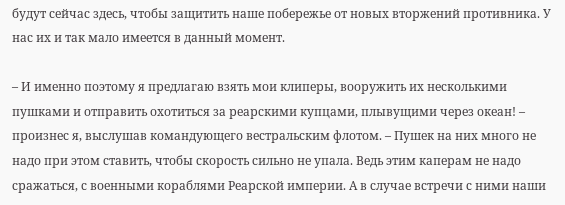будут сейчас здесь, чтобы защитить наше побережье от новых вторжений противника. У нас их и так мало имеется в данный момент.

– И именно поэтому я предлагаю взять мои клиперы, вооружить их несколькими пушками и отправить охотиться за реарскими купцами, плывущими через океан! – произнес я, выслушав командующего вестральским флотом. – Пушек на них много не надо при этом ставить, чтобы скорость сильно не упала. Ведь этим каперам не надо сражаться, с военными кораблями Реарской империи. А в случае встречи с ними наши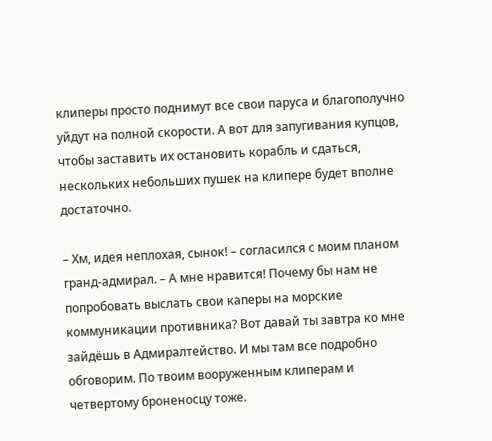клиперы просто поднимут все свои паруса и благополучно уйдут на полной скорости. А вот для запугивания купцов, чтобы заставить их остановить корабль и сдаться, нескольких небольших пушек на клипере будет вполне достаточно.

– Хм, идея неплохая, сынок! – согласился с моим планом гранд-адмирал. – А мне нравится! Почему бы нам не попробовать выслать свои каперы на морские коммуникации противника? Вот давай ты завтра ко мне зайдёшь в Адмиралтейство. И мы там все подробно обговорим. По твоим вооруженным клиперам и четвертому броненосцу тоже.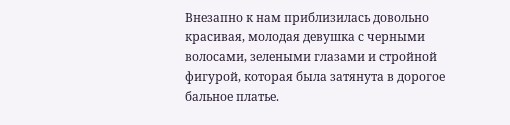Внезапно к нам приблизилась довольно красивая, молодая девушка с черными волосами, зелеными глазами и стройной фигурой, которая была затянута в дорогое бальное платье.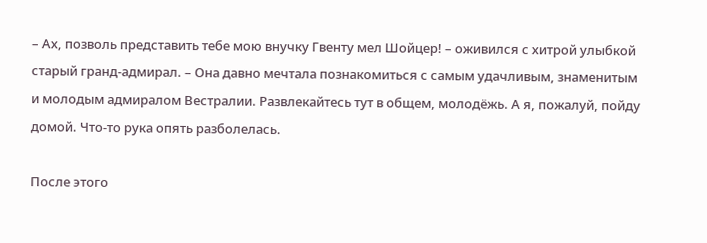– Ах, позволь представить тебе мою внучку Гвенту мел Шойцер! – оживился с хитрой улыбкой старый гранд-адмирал. – Она давно мечтала познакомиться с самым удачливым, знаменитым и молодым адмиралом Вестралии. Развлекайтесь тут в общем, молодёжь. А я, пожалуй, пойду домой. Что-то рука опять разболелась.

После этого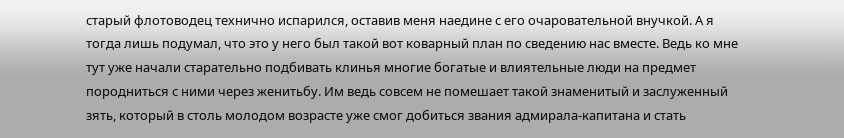старый флотоводец технично испарился, оставив меня наедине с его очаровательной внучкой. А я тогда лишь подумал, что это у него был такой вот коварный план по сведению нас вместе. Ведь ко мне тут уже начали старательно подбивать клинья многие богатые и влиятельные люди на предмет породниться с ними через женитьбу. Им ведь совсем не помешает такой знаменитый и заслуженный зять, который в столь молодом возрасте уже смог добиться звания адмирала-капитана и стать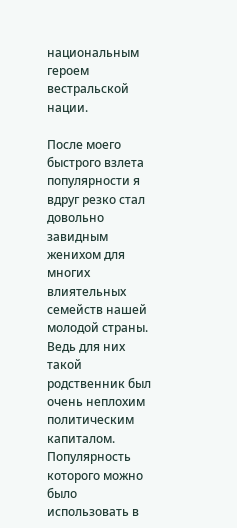национальным героем вестральской нации.

После моего быстрого взлета популярности я вдруг резко стал довольно завидным женихом для многих влиятельных семейств нашей молодой страны. Ведь для них такой родственник был очень неплохим политическим капиталом. Популярность которого можно было использовать в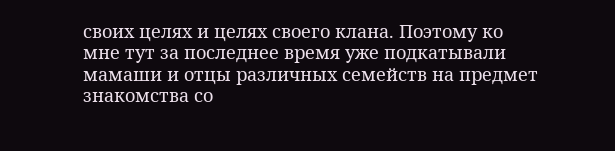своих целях и целях своего клана. Поэтому ко мне тут за последнее время уже подкатывали мамаши и отцы различных семейств на предмет знакомства со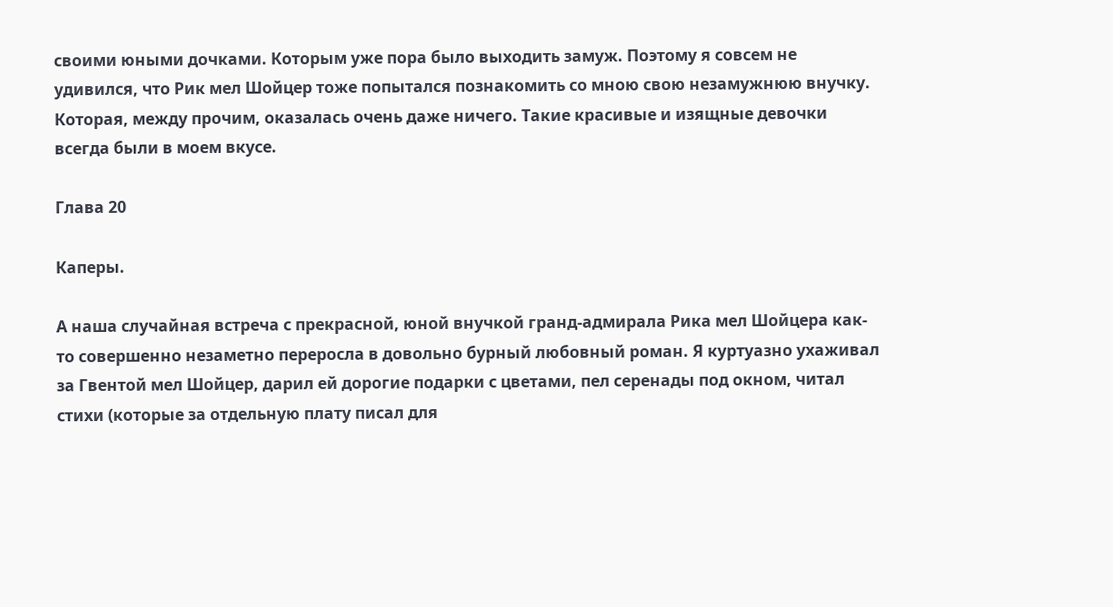своими юными дочками. Которым уже пора было выходить замуж. Поэтому я совсем не удивился, что Рик мел Шойцер тоже попытался познакомить со мною свою незамужнюю внучку. Которая, между прочим, оказалась очень даже ничего. Такие красивые и изящные девочки всегда были в моем вкусе.

Глава 20

Каперы.

А наша случайная встреча с прекрасной, юной внучкой гранд-адмирала Рика мел Шойцера как-то совершенно незаметно переросла в довольно бурный любовный роман. Я куртуазно ухаживал за Гвентой мел Шойцер, дарил ей дорогие подарки с цветами, пел серенады под окном, читал стихи (которые за отдельную плату писал для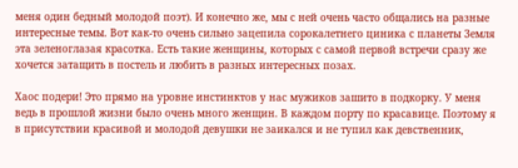меня один бедный молодой поэт). И конечно же, мы с ней очень часто общались на разные интересные темы. Вот как-то очень сильно зацепила сорокалетнего циника с планеты Земля эта зеленоглазая красотка. Есть такие женщины, которых с самой первой встречи сразу же хочется затащить в постель и любить в разных интересных позах.

Хаос подери! Это прямо на уровне инстинктов у нас мужиков зашито в подкорку. У меня ведь в прошлой жизни было очень много женщин. В каждом порту по красавице. Поэтому я в присутствии красивой и молодой девушки не заикался и не тупил как девственник,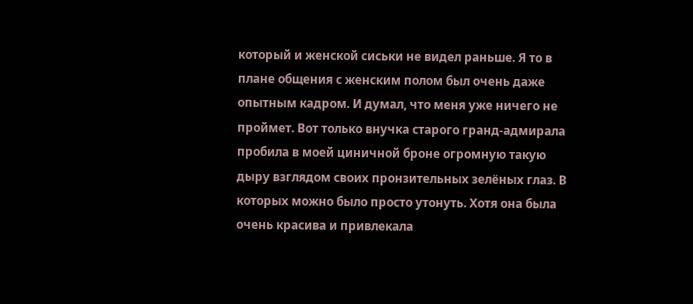который и женской сиськи не видел раньше. Я то в плане общения с женским полом был очень даже опытным кадром. И думал, что меня уже ничего не проймет. Вот только внучка старого гранд-адмирала пробила в моей циничной броне огромную такую дыру взглядом своих пронзительных зелёных глаз. В которых можно было просто утонуть. Хотя она была очень красива и привлекала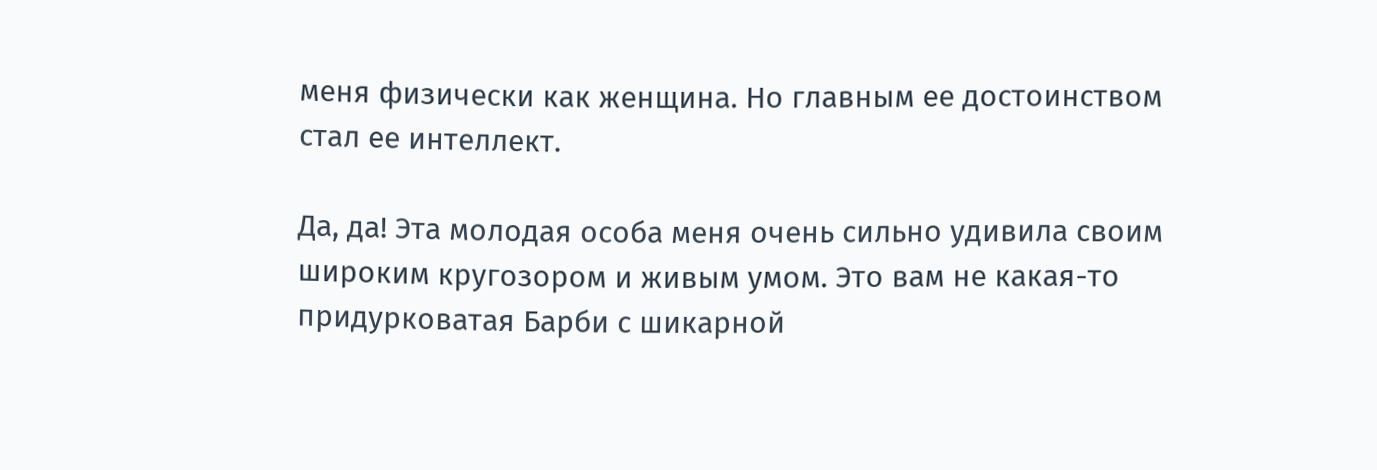меня физически как женщина. Но главным ее достоинством стал ее интеллект.

Да, да! Эта молодая особа меня очень сильно удивила своим широким кругозором и живым умом. Это вам не какая-то придурковатая Барби с шикарной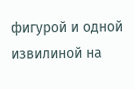фигурой и одной извилиной на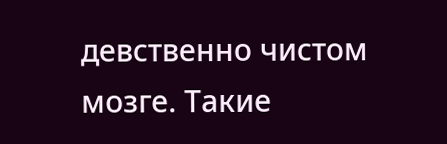девственно чистом мозге. Такие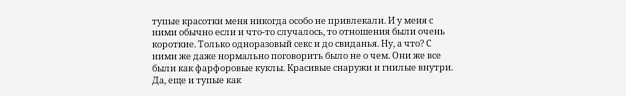тупые красотки меня никогда особо не привлекали. И у меня с ними обычно если и что-то случалось, то отношения были очень короткие. Только одноразовый секс и до свиданья. Ну, а что? С ними же даже нормально поговорить было не о чем. Они же все были как фарфоровые куклы. Красивые снаружи и гнилые внутри. Да, еще и тупые как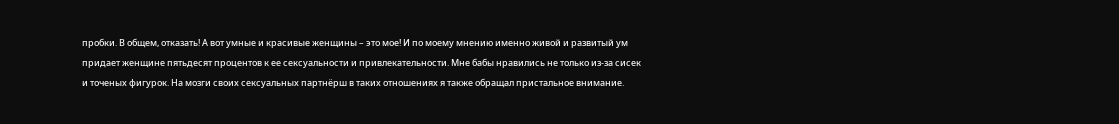пробки. В общем, отказать! А вот умные и красивые женщины – это мое! И по моему мнению именно живой и развитый ум придает женщине пятьдесят процентов к ее сексуальности и привлекательности. Мне бабы нравились не только из-за сисек и точеных фигурок. На мозги своих сексуальных партнёрш в таких отношениях я также обращал пристальное внимание.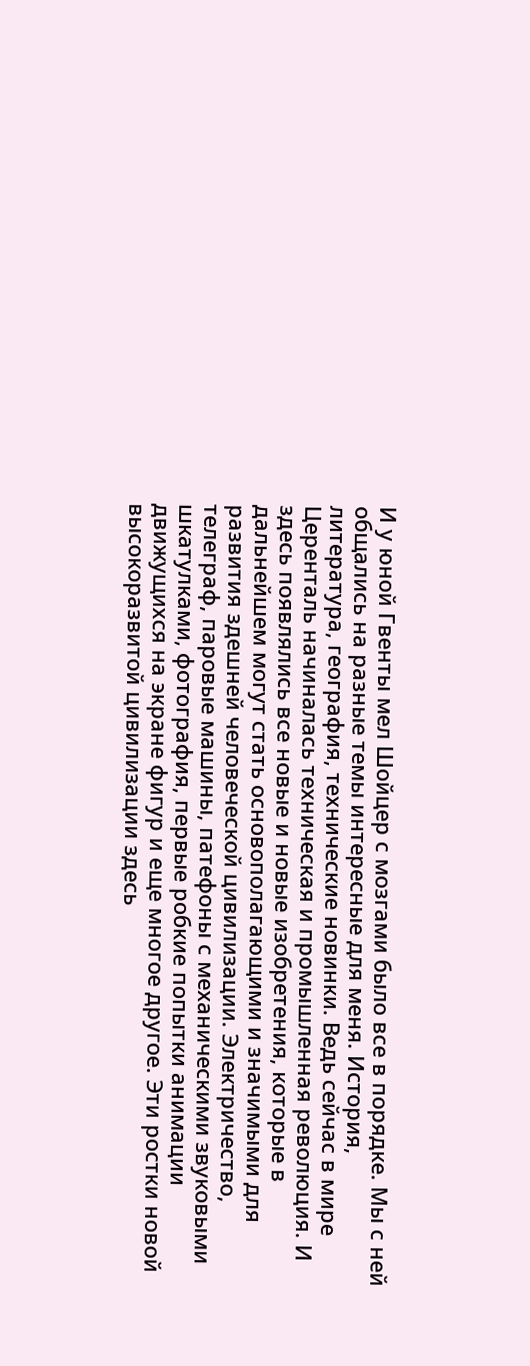И у юной Гвенты мел Шойцер с мозгами было все в порядке. Мы с ней общались на разные темы интересные для меня. История, литература, география, технические новинки. Ведь сейчас в мире Церенталь начиналась техническая и промышленная революция. И здесь появлялись все новые и новые изобретения, которые в дальнейшем могут стать основополагающими и значимыми для развития здешней человеческой цивилизации. Электричество, телеграф, паровые машины, патефоны с механическими звуковыми шкатулками, фотография, первые робкие попытки анимации движущихся на экране фигур и еще многое другое. Эти ростки новой высокоразвитой цивилизации здесь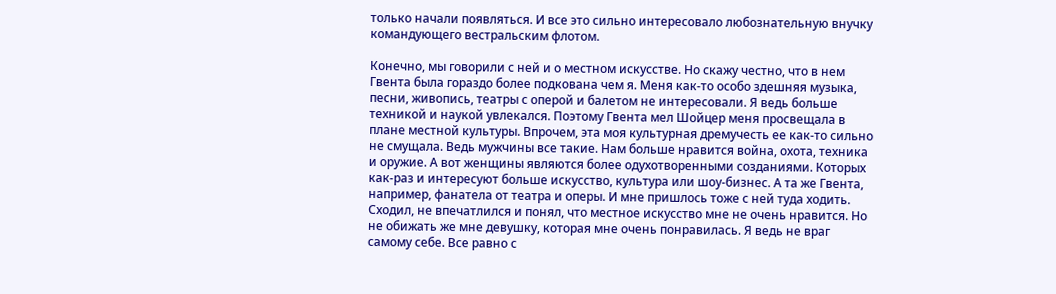только начали появляться. И все это сильно интересовало любознательную внучку командующего вестральским флотом.

Конечно, мы говорили с ней и о местном искусстве. Но скажу честно, что в нем Гвента была гораздо более подкована чем я. Меня как-то особо здешняя музыка, песни, живопись, театры с оперой и балетом не интересовали. Я ведь больше техникой и наукой увлекался. Поэтому Гвента мел Шойцер меня просвещала в плане местной культуры. Впрочем, эта моя культурная дремучесть ее как-то сильно не смущала. Ведь мужчины все такие. Нам больше нравится война, охота, техника и оружие. А вот женщины являются более одухотворенными созданиями. Которых как-раз и интересуют больше искусство, культура или шоу-бизнес. А та же Гвента, например, фанатела от театра и оперы. И мне пришлось тоже с ней туда ходить. Сходил, не впечатлился и понял, что местное искусство мне не очень нравится. Но не обижать же мне девушку, которая мне очень понравилась. Я ведь не враг самому себе. Все равно с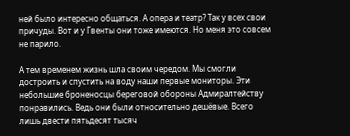ней было интересно общаться. А опера и театр? Так у всех свои причуды. Вот и у Гвенты они тоже имеются. Но меня это совсем не парило.

А тем временем жизнь шла своим чередом. Мы смогли достроить и спустить на воду наши первые мониторы. Эти небольшие броненосцы береговой обороны Адмиралтейству понравились. Ведь они были относительно дешёвые. Всего лишь двести пятьдесят тысяч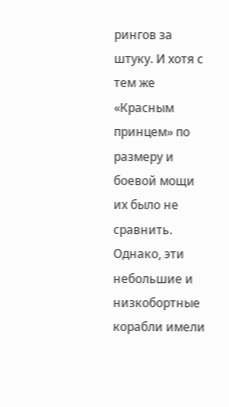рингов за штуку. И хотя с тем же «Красным принцем» по размеру и боевой мощи их было не сравнить. Однако, эти небольшие и низкобортные корабли имели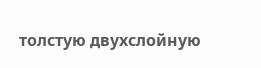толстую двухслойную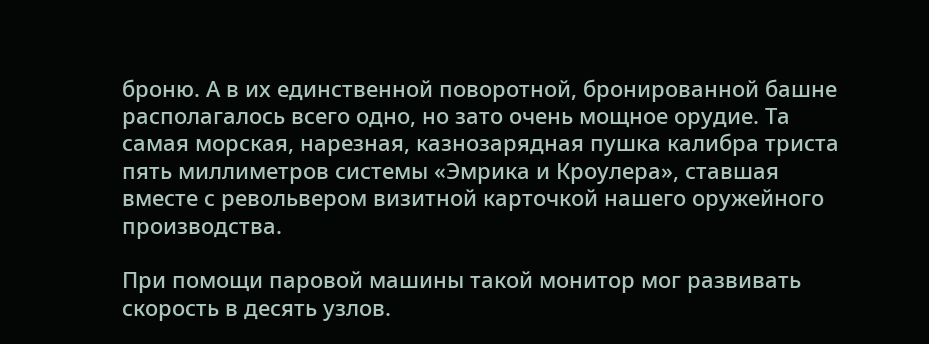броню. А в их единственной поворотной, бронированной башне располагалось всего одно, но зато очень мощное орудие. Та самая морская, нарезная, казнозарядная пушка калибра триста пять миллиметров системы «Эмрика и Кроулера», ставшая вместе с револьвером визитной карточкой нашего оружейного производства.

При помощи паровой машины такой монитор мог развивать скорость в десять узлов.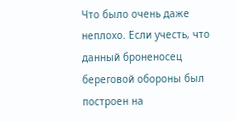Что было очень даже неплохо. Если учесть, что данный броненосец береговой обороны был построен на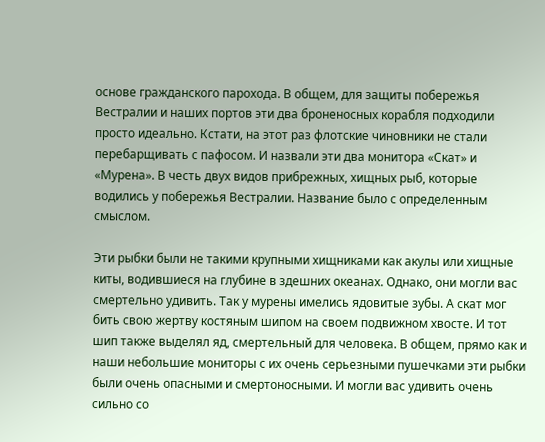основе гражданского парохода. В общем, для защиты побережья Вестралии и наших портов эти два броненосных корабля подходили просто идеально. Кстати, на этот раз флотские чиновники не стали перебарщивать с пафосом. И назвали эти два монитора «Скат» и «Мурена». В честь двух видов прибрежных, хищных рыб, которые водились у побережья Вестралии. Название было с определенным смыслом.

Эти рыбки были не такими крупными хищниками как акулы или хищные киты, водившиеся на глубине в здешних океанах. Однако, они могли вас смертельно удивить. Так у мурены имелись ядовитые зубы. А скат мог бить свою жертву костяным шипом на своем подвижном хвосте. И тот шип также выделял яд, смертельный для человека. В общем, прямо как и наши небольшие мониторы с их очень серьезными пушечками эти рыбки были очень опасными и смертоносными. И могли вас удивить очень сильно со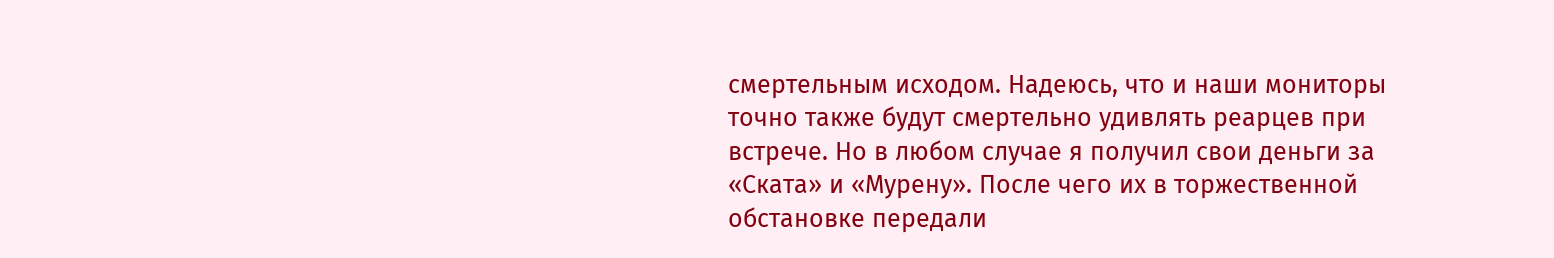смертельным исходом. Надеюсь, что и наши мониторы точно также будут смертельно удивлять реарцев при встрече. Но в любом случае я получил свои деньги за «Ската» и «Мурену». После чего их в торжественной обстановке передали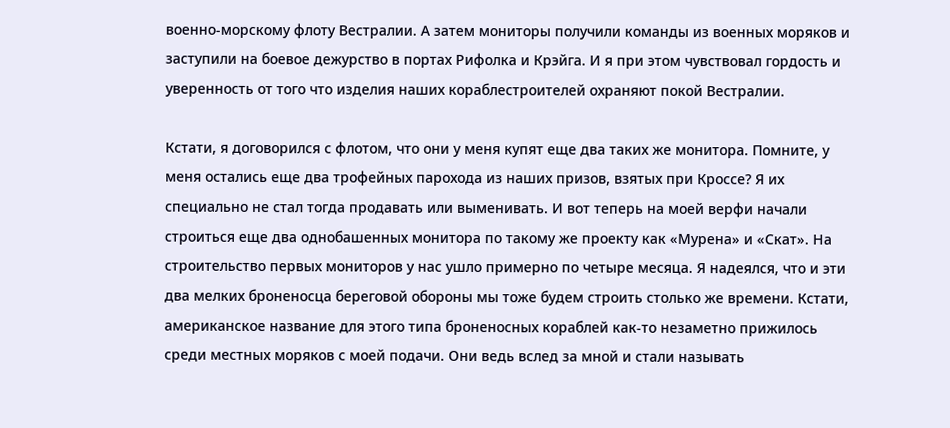военно-морскому флоту Вестралии. А затем мониторы получили команды из военных моряков и заступили на боевое дежурство в портах Рифолка и Крэйга. И я при этом чувствовал гордость и уверенность от того что изделия наших кораблестроителей охраняют покой Вестралии.

Кстати, я договорился с флотом, что они у меня купят еще два таких же монитора. Помните, у меня остались еще два трофейных парохода из наших призов, взятых при Кроссе? Я их специально не стал тогда продавать или выменивать. И вот теперь на моей верфи начали строиться еще два однобашенных монитора по такому же проекту как «Мурена» и «Скат». На строительство первых мониторов у нас ушло примерно по четыре месяца. Я надеялся, что и эти два мелких броненосца береговой обороны мы тоже будем строить столько же времени. Кстати, американское название для этого типа броненосных кораблей как-то незаметно прижилось среди местных моряков с моей подачи. Они ведь вслед за мной и стали называть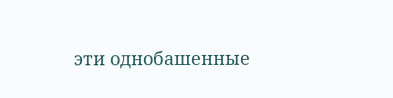эти однобашенные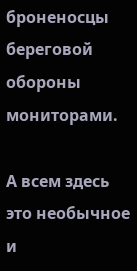броненосцы береговой обороны мониторами.

А всем здесь это необычное и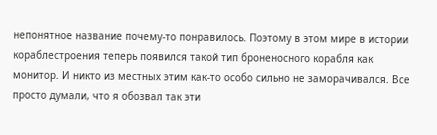непонятное название почему-то понравилось. Поэтому в этом мире в истории кораблестроения теперь появился такой тип броненосного корабля как монитор. И никто из местных этим как-то особо сильно не заморачивался. Все просто думали, что я обозвал так эти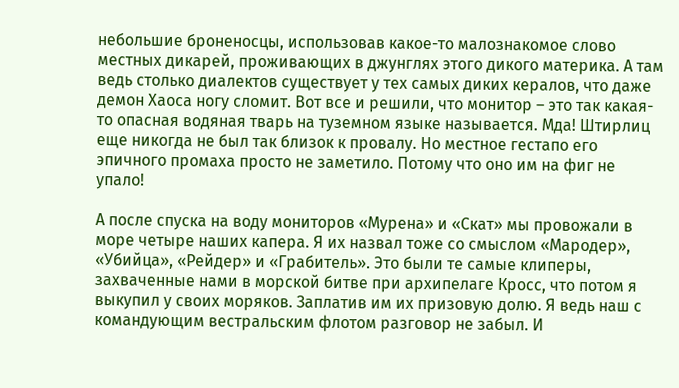небольшие броненосцы, использовав какое-то малознакомое слово местных дикарей, проживающих в джунглях этого дикого материка. А там ведь столько диалектов существует у тех самых диких кералов, что даже демон Хаоса ногу сломит. Вот все и решили, что монитор – это так какая-то опасная водяная тварь на туземном языке называется. Мда! Штирлиц еще никогда не был так близок к провалу. Но местное гестапо его эпичного промаха просто не заметило. Потому что оно им на фиг не упало!

А после спуска на воду мониторов «Мурена» и «Скат» мы провожали в море четыре наших капера. Я их назвал тоже со смыслом «Мародер», «Убийца», «Рейдер» и «Грабитель». Это были те самые клиперы, захваченные нами в морской битве при архипелаге Кросс, что потом я выкупил у своих моряков. Заплатив им их призовую долю. Я ведь наш с командующим вестральским флотом разговор не забыл. И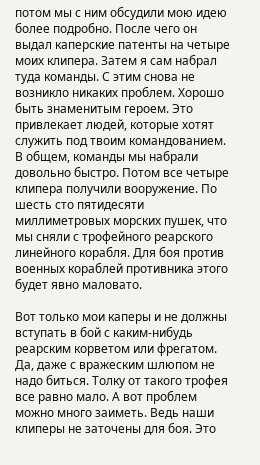потом мы с ним обсудили мою идею более подробно. После чего он выдал каперские патенты на четыре моих клипера. Затем я сам набрал туда команды. С этим снова не возникло никаких проблем. Хорошо быть знаменитым героем. Это привлекает людей, которые хотят служить под твоим командованием. В общем, команды мы набрали довольно быстро. Потом все четыре клипера получили вооружение. По шесть сто пятидесяти миллиметровых морских пушек, что мы сняли с трофейного реарского линейного корабля. Для боя против военных кораблей противника этого будет явно маловато.

Вот только мои каперы и не должны вступать в бой с каким-нибудь реарским корветом или фрегатом. Да, даже с вражеским шлюпом не надо биться. Толку от такого трофея все равно мало. А вот проблем можно много заиметь. Ведь наши клиперы не заточены для боя. Это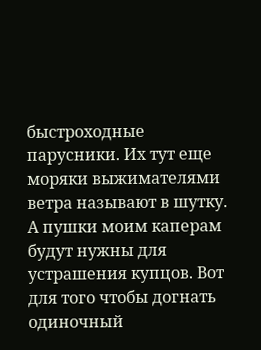быстроходные парусники. Их тут еще моряки выжимателями ветра называют в шутку. А пушки моим каперам будут нужны для устрашения купцов. Вот для того чтобы догнать одиночный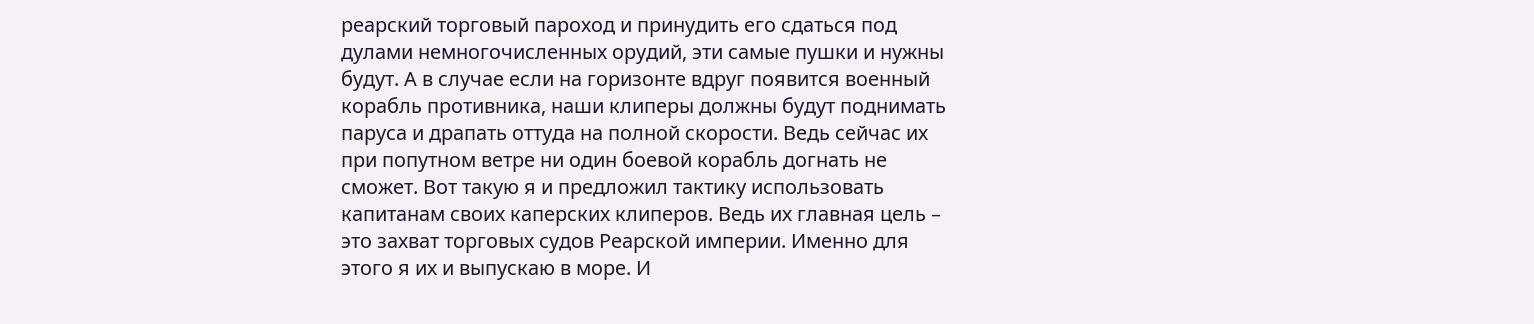реарский торговый пароход и принудить его сдаться под дулами немногочисленных орудий, эти самые пушки и нужны будут. А в случае если на горизонте вдруг появится военный корабль противника, наши клиперы должны будут поднимать паруса и драпать оттуда на полной скорости. Ведь сейчас их при попутном ветре ни один боевой корабль догнать не сможет. Вот такую я и предложил тактику использовать капитанам своих каперских клиперов. Ведь их главная цель – это захват торговых судов Реарской империи. Именно для этого я их и выпускаю в море. И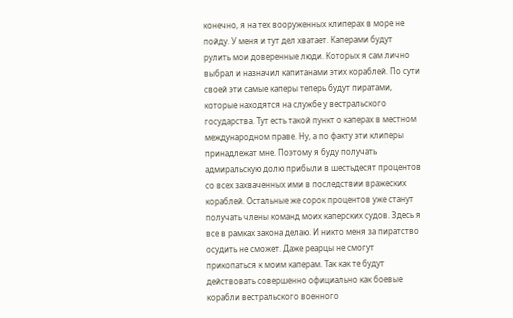конечно, я на тех вооруженных клиперах в море не пойду. У меня и тут дел хватает. Каперами будут рулить мои доверенные люди. Которых я сам лично выбрал и назначил капитанами этих кораблей. По сути своей эти самые каперы теперь будут пиратами, которые находятся на службе у вестральского государства. Тут есть такой пункт о каперах в местном международном праве. Ну, а по факту эти клиперы принадлежат мне. Поэтому я буду получать адмиральскую долю прибыли в шестьдесят процентов со всех захваченных ими в последствии вражеских кораблей. Остальные же сорок процентов уже станут получать члены команд моих каперских судов. Здесь я все в рамках закона делаю. И никто меня за пиратство осудить не сможет. Даже реарцы не смогут прикопаться к моим каперам. Так как те будут действовать совершенно официально как боевые корабли вестральского военного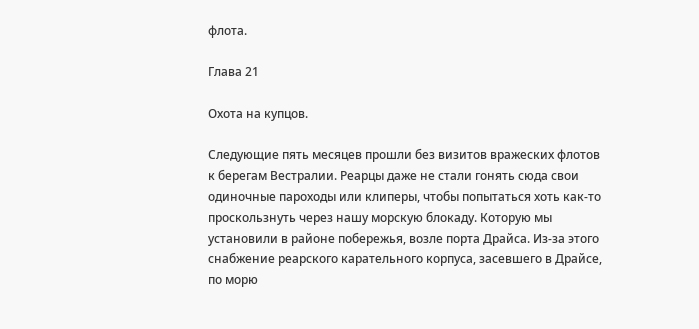флота.

Глава 21

Охота на купцов.

Следующие пять месяцев прошли без визитов вражеских флотов к берегам Вестралии. Реарцы даже не стали гонять сюда свои одиночные пароходы или клиперы, чтобы попытаться хоть как-то проскользнуть через нашу морскую блокаду. Которую мы установили в районе побережья, возле порта Драйса. Из-за этого снабжение реарского карательного корпуса, засевшего в Драйсе, по морю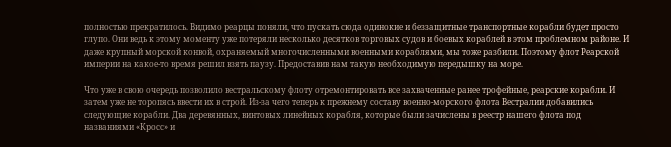полностью прекратилось. Видимо реарцы поняли, что пускать сюда одинокие и беззащитные транспортные корабли будет просто глупо. Они ведь к этому моменту уже потеряли несколько десятков торговых судов и боевых кораблей в этом проблемном районе. И даже крупный морской конвой, охраняемый многочисленными военными кораблями, мы тоже разбили. Поэтому флот Реарской империи на какое-то время решил взять паузу. Предоставив нам такую необходимую передышку на море.

Что уже в свою очередь позволило вестральскому флоту отремонтировать все захваченные ранее трофейные, реарские корабли. И затем уже не торопясь ввести их в строй. Из-за чего теперь к прежнему составу военно-морского флота Вестралии добавились следующие корабли. Два деревянных, винтовых линейных корабля, которые были зачислены в реестр нашего флота под названиями «Кросс» и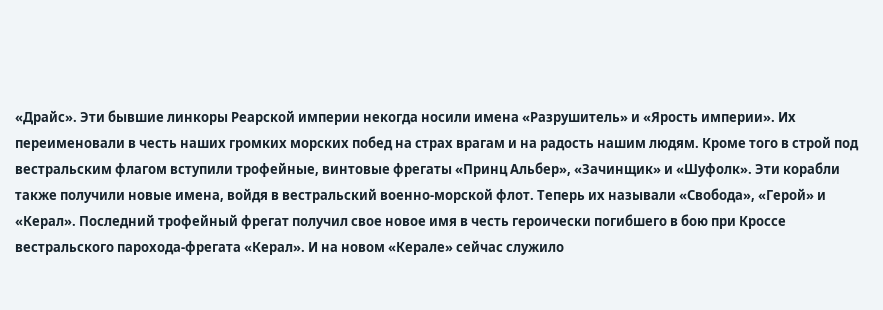«Драйс». Эти бывшие линкоры Реарской империи некогда носили имена «Разрушитель» и «Ярость империи». Их переименовали в честь наших громких морских побед на страх врагам и на радость нашим людям. Кроме того в строй под вестральским флагом вступили трофейные, винтовые фрегаты «Принц Альбер», «Зачинщик» и «Шуфолк». Эти корабли также получили новые имена, войдя в вестральский военно-морской флот. Теперь их называли «Свобода», «Герой» и «Керал». Последний трофейный фрегат получил свое новое имя в честь героически погибшего в бою при Кроссе вестральского парохода-фрегата «Керал». И на новом «Керале» сейчас служило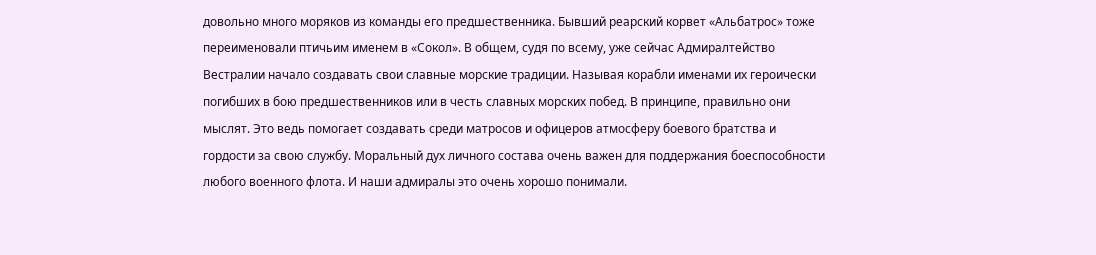довольно много моряков из команды его предшественника. Бывший реарский корвет «Альбатрос» тоже переименовали птичьим именем в «Сокол». В общем, судя по всему, уже сейчас Адмиралтейство Вестралии начало создавать свои славные морские традиции. Называя корабли именами их героически погибших в бою предшественников или в честь славных морских побед. В принципе, правильно они мыслят. Это ведь помогает создавать среди матросов и офицеров атмосферу боевого братства и гордости за свою службу. Моральный дух личного состава очень важен для поддержания боеспособности любого военного флота. И наши адмиралы это очень хорошо понимали.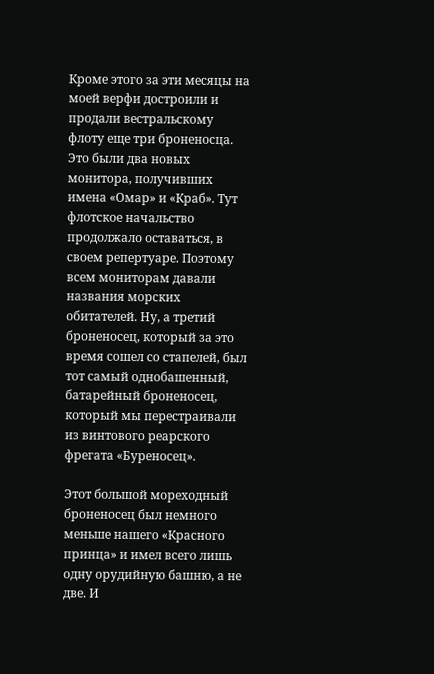Кроме этого за эти месяцы на моей верфи достроили и продали вестральскому флоту еще три броненосца. Это были два новых монитора, получивших имена «Омар» и «Краб». Тут флотское начальство продолжало оставаться, в своем репертуаре. Поэтому всем мониторам давали названия морских обитателей. Ну, а третий броненосец, который за это время сошел со стапелей, был тот самый однобашенный, батарейный броненосец, который мы перестраивали из винтового реарского фрегата «Буреносец».

Этот большой мореходный броненосец был немного меньше нашего «Красного принца» и имел всего лишь одну орудийную башню, а не две. И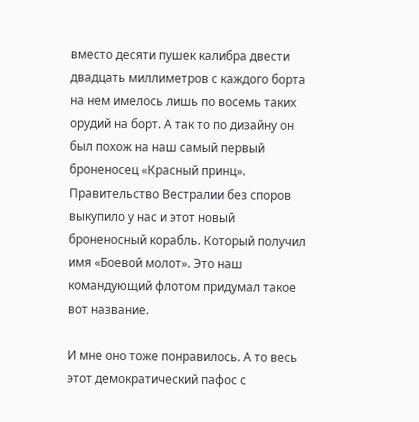вместо десяти пушек калибра двести двадцать миллиметров с каждого борта на нем имелось лишь по восемь таких орудий на борт. А так то по дизайну он был похож на наш самый первый броненосец «Красный принц». Правительство Вестралии без споров выкупило у нас и этот новый броненосный корабль. Который получил имя «Боевой молот». Это наш командующий флотом придумал такое вот название.

И мне оно тоже понравилось. А то весь этот демократический пафос с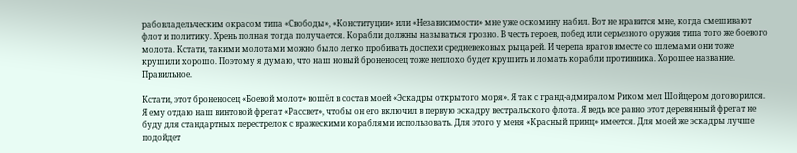рабовладельческим окрасом типа «Свободы», «Конституции» или «Независимости» мне уже оскомину набил. Вот не нравится мне, когда смешивают флот и политику. Хрень полная тогда получается. Корабли должны называться грозно. В честь героев, побед или серьезного оружия типа того же боевого молота. Кстати, такими молотами можно было легко пробивать доспехи средневековых рыцарей. И черепа врагов вместе со шлемами они тоже крушили хорошо. Поэтому я думаю, что наш новый броненосец тоже неплохо будет крушить и ломать корабли противника. Хорошее название. Правильное.

Кстати, этот броненосец «Боевой молот» вошёл в состав моей «Эскадры открытого моря». Я так с гранд-адмиралом Риком мел Шойцером договорился. Я ему отдаю наш винтовой фрегат «Рассвет», чтобы он его включил в первую эскадру вестральского флота. Я ведь все равно этот деревянный фрегат не буду для стандартных перестрелок с вражескими кораблями использовать. Для этого у меня «Красный принц» имеется. Для моей же эскадры лучше подойдет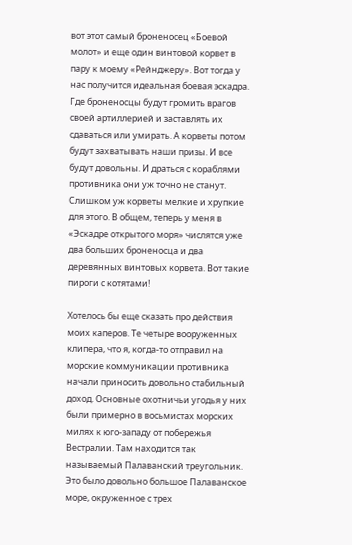вот этот самый броненосец «Боевой молот» и еще один винтовой корвет в пару к моему «Рейнджеру». Вот тогда у нас получится идеальная боевая эскадра. Где броненосцы будут громить врагов своей артиллерией и заставлять их сдаваться или умирать. А корветы потом будут захватывать наши призы. И все будут довольны. И драться с кораблями противника они уж точно не станут. Слишком уж корветы мелкие и хрупкие для этого. В общем, теперь у меня в «Эскадре открытого моря» числятся уже два больших броненосца и два деревянных винтовых корвета. Вот такие пироги с котятами!

Хотелось бы еще сказать про действия моих каперов. Те четыре вооруженных клипера, что я, когда-то отправил на морские коммуникации противника начали приносить довольно стабильный доход. Основные охотничьи угодья у них были примерно в восьмистах морских милях к юго-западу от побережья Вестралии. Там находится так называемый Палаванский треугольник. Это было довольно большое Палаванское море, окруженное с трех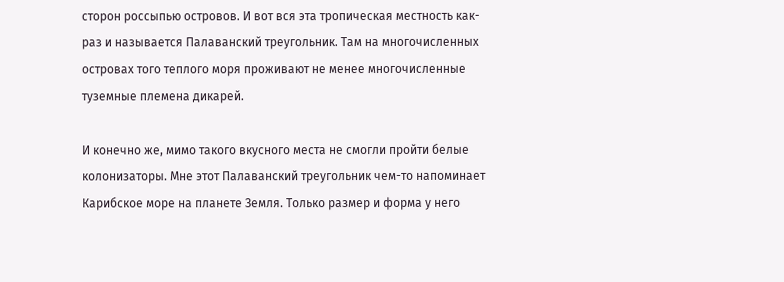сторон россыпью островов. И вот вся эта тропическая местность как-раз и называется Палаванский треугольник. Там на многочисленных островах того теплого моря проживают не менее многочисленные туземные племена дикарей.

И конечно же, мимо такого вкусного места не смогли пройти белые колонизаторы. Мне этот Палаванский треугольник чем-то напоминает Карибское море на планете Земля. Только размер и форма у него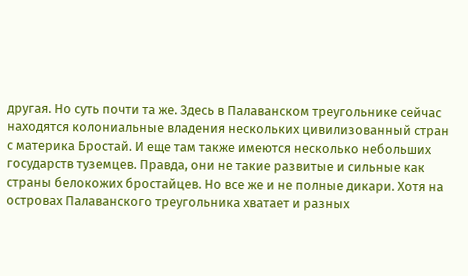другая. Но суть почти та же. Здесь в Палаванском треугольнике сейчас находятся колониальные владения нескольких цивилизованный стран с материка Бростай. И еще там также имеются несколько небольших государств туземцев. Правда, они не такие развитые и сильные как страны белокожих бростайцев. Но все же и не полные дикари. Хотя на островах Палаванского треугольника хватает и разных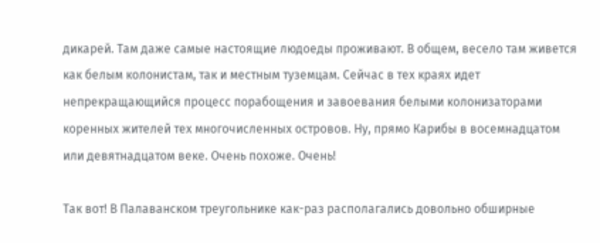дикарей. Там даже самые настоящие людоеды проживают. В общем, весело там живется как белым колонистам, так и местным туземцам. Сейчас в тех краях идет непрекращающийся процесс порабощения и завоевания белыми колонизаторами коренных жителей тех многочисленных островов. Ну, прямо Карибы в восемнадцатом или девятнадцатом веке. Очень похоже. Очень!

Так вот! В Палаванском треугольнике как-раз располагались довольно обширные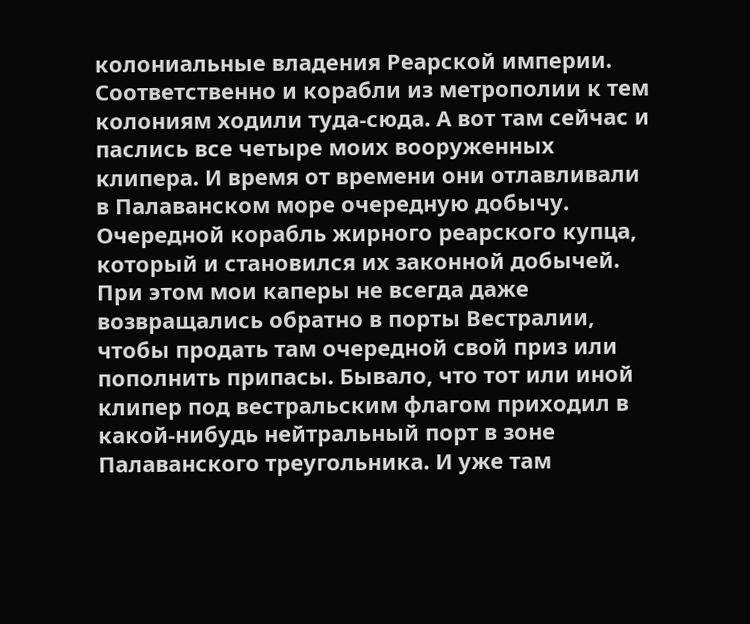колониальные владения Реарской империи. Соответственно и корабли из метрополии к тем колониям ходили туда-сюда. А вот там сейчас и паслись все четыре моих вооруженных клипера. И время от времени они отлавливали в Палаванском море очередную добычу. Очередной корабль жирного реарского купца, который и становился их законной добычей. При этом мои каперы не всегда даже возвращались обратно в порты Вестралии, чтобы продать там очередной свой приз или пополнить припасы. Бывало, что тот или иной клипер под вестральским флагом приходил в какой-нибудь нейтральный порт в зоне Палаванского треугольника. И уже там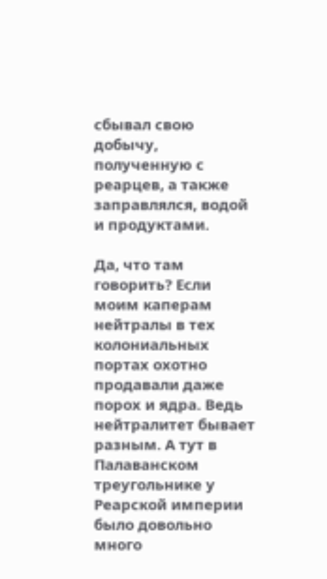сбывал свою добычу, полученную с реарцев, а также заправлялся, водой и продуктами.

Да, что там говорить? Если моим каперам нейтралы в тех колониальных портах охотно продавали даже порох и ядра. Ведь нейтралитет бывает разным. А тут в Палаванском треугольнике у Реарской империи было довольно много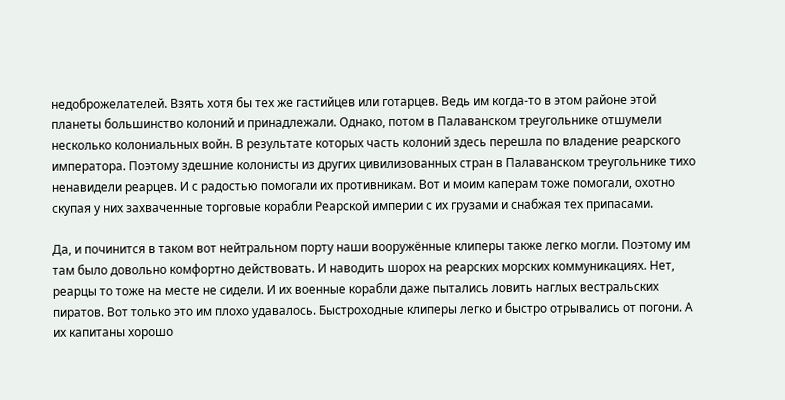недоброжелателей. Взять хотя бы тех же гастийцев или готарцев. Ведь им когда-то в этом районе этой планеты большинство колоний и принадлежали. Однако, потом в Палаванском треугольнике отшумели несколько колониальных войн. В результате которых часть колоний здесь перешла по владение реарского императора. Поэтому здешние колонисты из других цивилизованных стран в Палаванском треугольнике тихо ненавидели реарцев. И с радостью помогали их противникам. Вот и моим каперам тоже помогали, охотно скупая у них захваченные торговые корабли Реарской империи с их грузами и снабжая тех припасами.

Да, и починится в таком вот нейтральном порту наши вооружённые клиперы также легко могли. Поэтому им там было довольно комфортно действовать. И наводить шорох на реарских морских коммуникациях. Нет, реарцы то тоже на месте не сидели. И их военные корабли даже пытались ловить наглых вестральских пиратов. Вот только это им плохо удавалось. Быстроходные клиперы легко и быстро отрывались от погони. А их капитаны хорошо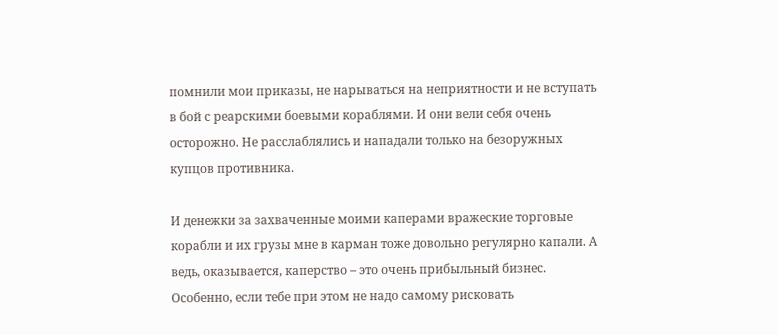помнили мои приказы, не нарываться на неприятности и не вступать в бой с реарскими боевыми кораблями. И они вели себя очень осторожно. Не расслаблялись и нападали только на безоружных купцов противника.

И денежки за захваченные моими каперами вражеские торговые корабли и их грузы мне в карман тоже довольно регулярно капали. А ведь, оказывается, каперство – это очень прибыльный бизнес. Особенно, если тебе при этом не надо самому рисковать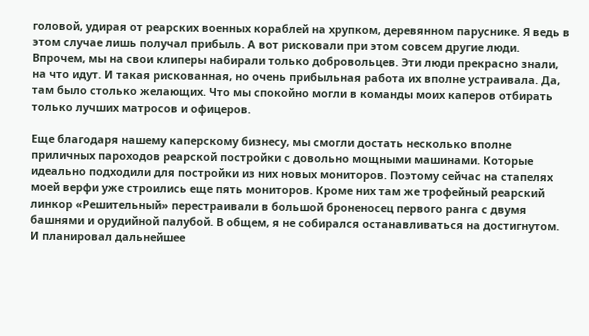головой, удирая от реарских военных кораблей на хрупком, деревянном паруснике. Я ведь в этом случае лишь получал прибыль. А вот рисковали при этом совсем другие люди. Впрочем, мы на свои клиперы набирали только добровольцев. Эти люди прекрасно знали, на что идут. И такая рискованная, но очень прибыльная работа их вполне устраивала. Да, там было столько желающих. Что мы спокойно могли в команды моих каперов отбирать только лучших матросов и офицеров.

Еще благодаря нашему каперскому бизнесу, мы смогли достать несколько вполне приличных пароходов реарской постройки с довольно мощными машинами. Которые идеально подходили для постройки из них новых мониторов. Поэтому сейчас на стапелях моей верфи уже строились еще пять мониторов. Кроме них там же трофейный реарский линкор «Решительный» перестраивали в большой броненосец первого ранга с двумя башнями и орудийной палубой. В общем, я не собирался останавливаться на достигнутом. И планировал дальнейшее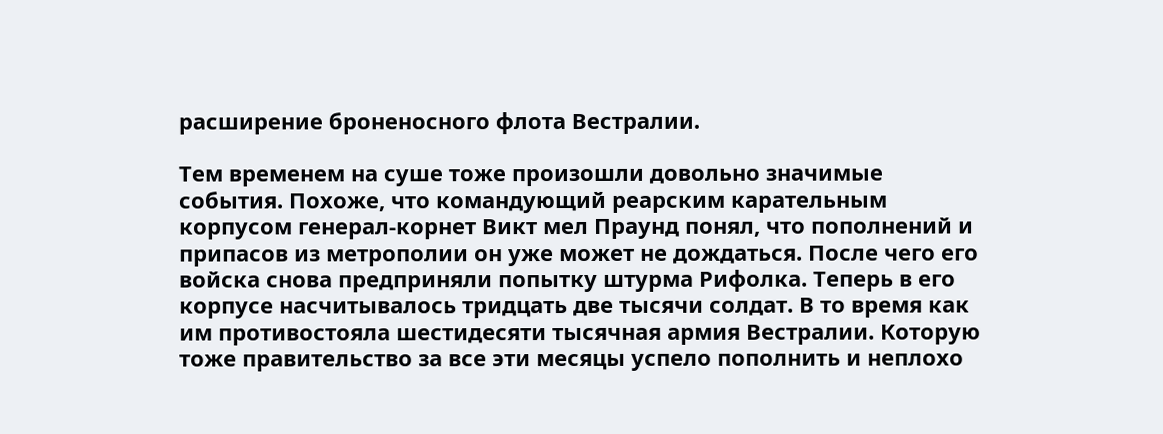расширение броненосного флота Вестралии.

Тем временем на суше тоже произошли довольно значимые события. Похоже, что командующий реарским карательным корпусом генерал-корнет Викт мел Праунд понял, что пополнений и припасов из метрополии он уже может не дождаться. После чего его войска снова предприняли попытку штурма Рифолка. Теперь в его корпусе насчитывалось тридцать две тысячи солдат. В то время как им противостояла шестидесяти тысячная армия Вестралии. Которую тоже правительство за все эти месяцы успело пополнить и неплохо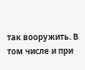так вооружить. В том числе и при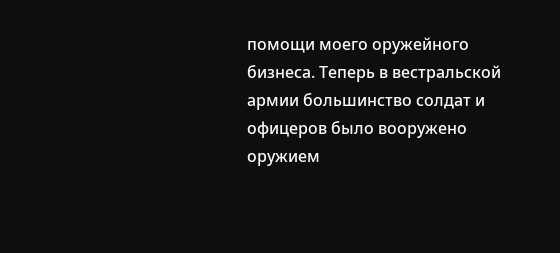помощи моего оружейного бизнеса. Теперь в вестральской армии большинство солдат и офицеров было вооружено оружием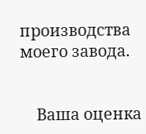производства моего завода.


    Ваша оценка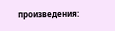произведения: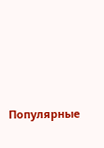Популярные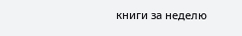книги за неделю